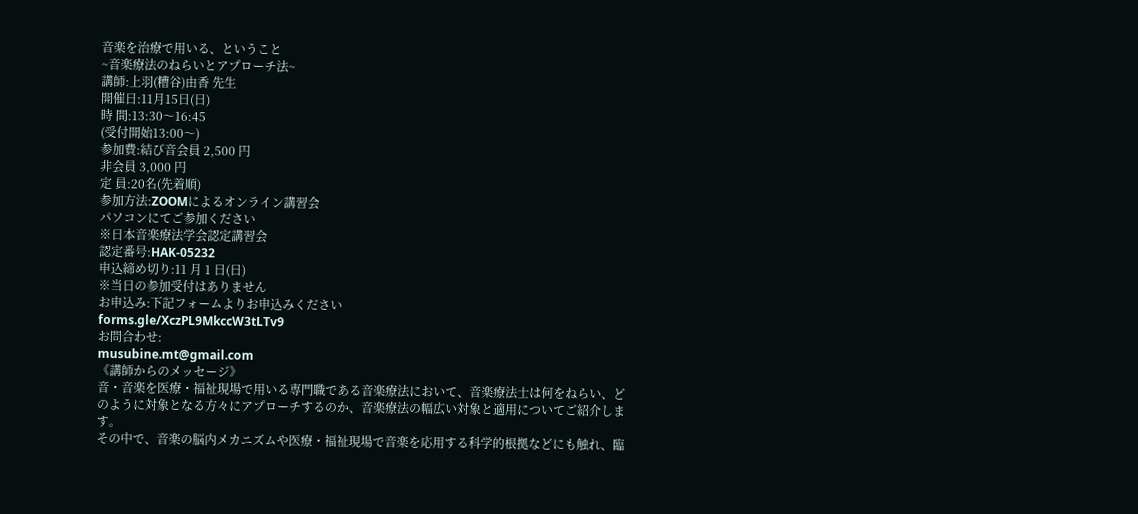音楽を治療で用いる、ということ
~音楽療法のねらいとアプローチ法~
講師:上羽(糟谷)由香 先生
開催日:11月15日(日)
時 間:13:30〜16:45
(受付開始13:00〜)
参加費:結び音会員 2,500 円
非会員 3,000 円
定 員:20名(先着順)
参加方法:ZOOMによるオンライン講習会
パソコンにてご参加ください
※日本音楽療法学会認定講習会
認定番号:HAK-05232
申込締め切り:11 月 1 日(日)
※当日の参加受付はありません
お申込み:下記フォームよりお申込みください
forms.gle/XczPL9MkccW3tLTv9
お問合わせ:
musubine.mt@gmail.com
《講師からのメッセージ》
音・音楽を医療・福祉現場で用いる専門職である音楽療法において、音楽療法士は何をねらい、どのように対象となる方々にアプローチするのか、音楽療法の幅広い対象と適用についてご紹介します。
その中で、音楽の脳内メカニズムや医療・福祉現場で音楽を応用する科学的根拠などにも触れ、臨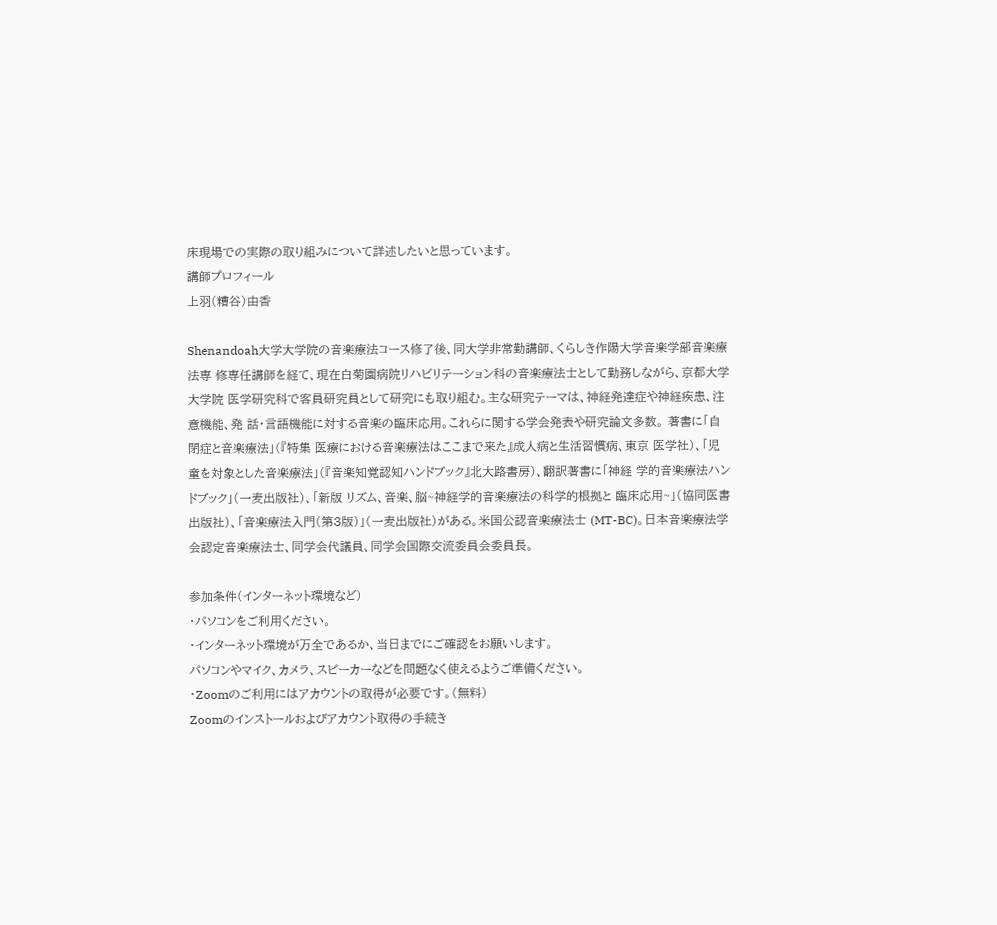床現場での実際の取り組みについて詳述したいと思っています。
講師プロフィール
上羽(糟谷)由香

Shenandoah大学大学院の音楽療法コース修了後、同大学非常勤講師、くらしき作陽大学音楽学部音楽療法専 修専任講師を経て、現在白菊園病院リハビリテーション科の音楽療法士として勤務しながら、京都大学大学院 医学研究科で客員研究員として研究にも取り組む。主な研究テーマは、神経発達症や神経疾患、注意機能、発 話・言語機能に対する音楽の臨床応用。これらに関する学会発表や研究論文多数。 著書に「自閉症と音楽療法」(『特集 医療における音楽療法はここまで来た』成人病と生活習慣病、東京 医学社)、「児童を対象とした音楽療法」(『音楽知覚認知ハンドブック』北大路書房)、翻訳著書に「神経 学的音楽療法ハンドブック」(一麦出版社)、「新版 リズム、音楽、脳~神経学的音楽療法の科学的根拠と 臨床応用~」(協同医書出版社)、「音楽療法入門(第3版)」(一麦出版社)がある。米国公認音楽療法士 (MT-BC)。日本音楽療法学会認定音楽療法士、同学会代議員、同学会国際交流委員会委員長。

参加条件(インターネット環境など)
・パソコンをご利用ください。
・インターネット環境が万全であるか、当日までにご確認をお願いします。
パソコンやマイク、カメラ、スピーカーなどを問題なく使えるようご準備ください。
・Zoomのご利用にはアカウントの取得が必要です。(無料)
Zoomのインストールおよびアカウント取得の手続き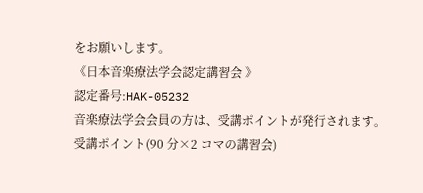をお願いします。
《日本音楽療法学会認定講習会 》
認定番号:HAK-05232
音楽療法学会会員の方は、受講ポイントが発行されます。
受講ポイント(90 分×2 コマの講習会)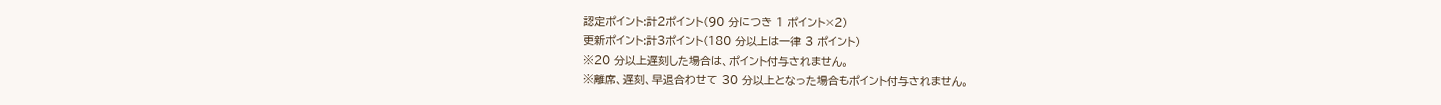認定ポイント:計2ポイント(90 分につき 1 ポイント×2)
更新ポイント:計3ポイント(180 分以上は一律 3 ポイント)
※20 分以上遅刻した場合は、ポイント付与されません。
※離席、遅刻、早退合わせて 30 分以上となった場合もポイント付与されません。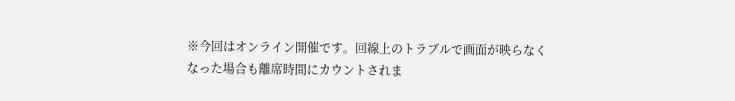※今回はオンライン開催です。回線上のトラブルで画面が映らなくなった場合も離席時間にカウントされま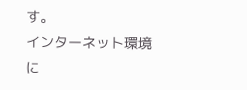す。
インターネット環境に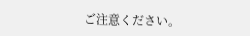ご注意ください。